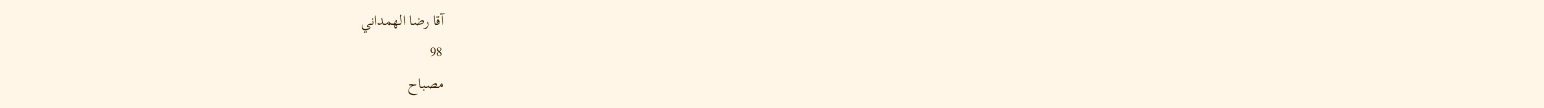آقا رضا الهمداني
98
مصباح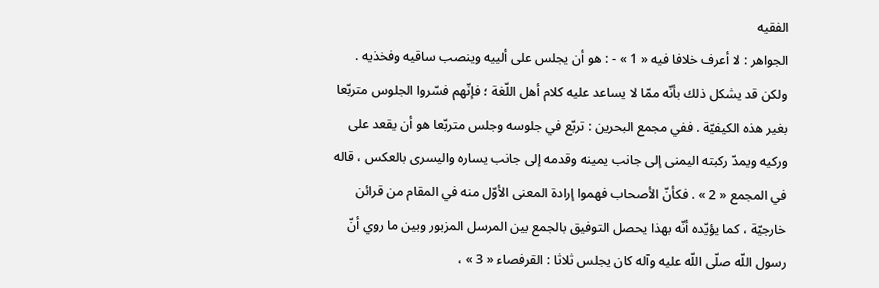الفقيه
الجواهر : لا أعرف خلافا فيه « 1 » - : هو أن يجلس على ألييه وينصب ساقيه وفخذيه . ولكن قد يشكل ذلك بأنّه ممّا لا يساعد عليه كلام أهل اللّغة ؛ فإنّهم فسّروا الجلوس متربّعا بغير هذه الكيفيّة . ففي مجمع البحرين : تربّع في جلوسه وجلس متربّعا هو أن يقعد على وركيه ويمدّ ركبته اليمنى إلى جانب يمينه وقدمه إلى جانب يساره واليسرى بالعكس ، قاله في المجمع « 2 » . فكأنّ الأصحاب فهموا إرادة المعنى الأوّل منه في المقام من قرائن خارجيّة ، كما يؤيّده أنّه بهذا يحصل التوفيق بالجمع بين المرسل المزبور وبين ما روي أنّ رسول اللّه صلّى اللّه عليه وآله كان يجلس ثلاثا : القرفصاء « 3 » ،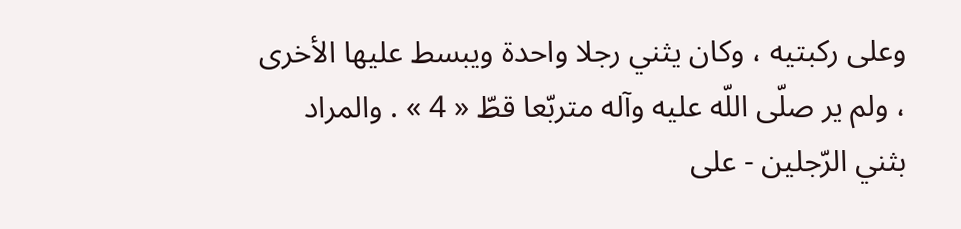وعلى ركبتيه ، وكان يثني رجلا واحدة ويبسط عليها الأخرى ، ولم ير صلّى اللّه عليه وآله متربّعا قطّ « 4 » . والمراد بثني الرّجلين - على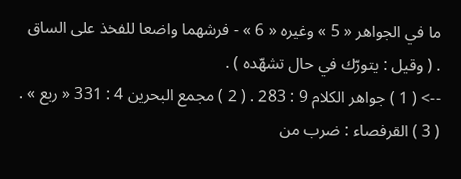ما في الجواهر « 5 » وغيره « 6 » - فرشهما واضعا للفخذ على الساق . ( وقيل : يتورّك في حال تشهّده ) .
--> ( 1 ) جواهر الكلام 9 : 283 . ( 2 ) مجمع البحرين 4 : 331 « ربع » . ( 3 ) القرفصاء : ضرب من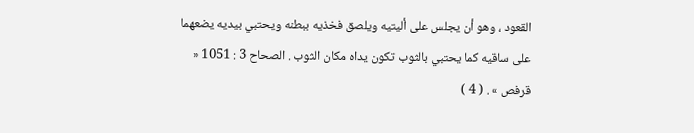القعود ، وهو أن يجلس على أليتيه ويلصق فخذيه ببطنه ويحتبي بيديه يضعهما على ساقيه كما يحتبي بالثوب تكون يداه مكان الثوب . الصحاح 3 : 1051 « قرفص » . ( 4 )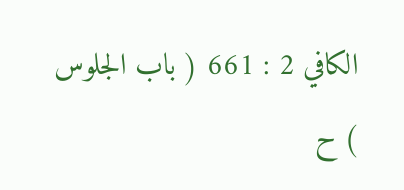الكافي 2 : 661 ( باب الجلوس ) ح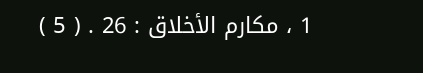1 ، مكارم الأخلاق : 26 . ( 5 )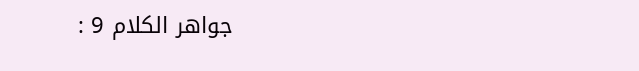جواهر الكلام 9 :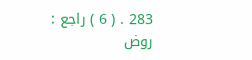283 . ( 6 ) راجع : روض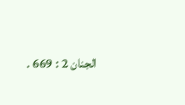الجنان 2 : 669 .